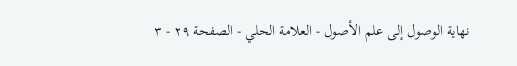نهاية الوصول إلى علم الأصول - العلامة الحلي - الصفحة ٢٩ - ٣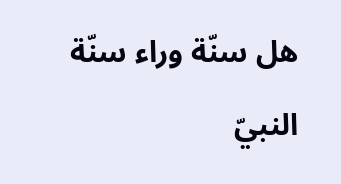هل سنّة وراء سنّة النبيّ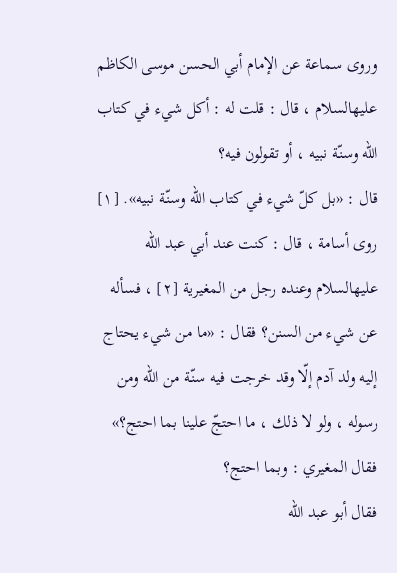وروى سماعة عن الإمام أبي الحسن موسى الكاظم عليهالسلام ، قال : قلت له : أكل شيء في كتاب الله وسنّة نبيه ، أو تقولون فيه؟
قال : «بل كلّ شيء في كتاب الله وسنّة نبيه». [١]
روى أسامة ، قال : كنت عند أبي عبد الله عليهالسلام وعنده رجل من المغيرية [٢] ، فسأله عن شيء من السنن؟ فقال : «ما من شيء يحتاج إليه ولد آدم إلّا وقد خرجت فيه سنّة من الله ومن رسوله ، ولو لا ذلك ، ما احتجّ علينا بما احتج؟»
فقال المغيري : وبما احتج؟
فقال أبو عبد الله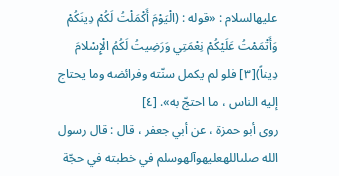عليهالسلام : «قوله : (الْيَوْمَ أَكْمَلْتُ لَكُمْ دِينَكُمْ وَأَتْمَمْتُ عَلَيْكُمْ نِعْمَتِي وَرَضِيتُ لَكُمُ الْإِسْلامَ دِيناً)[٣] فلو لم يكمل سنّته وفرائضه وما يحتاج إليه الناس ، ما احتجّ به». [٤]
روى أبو حمزة ، عن أبي جعفر ، قال : قال رسول الله صلىاللهعليهوآلهوسلم في خطبته في حجّة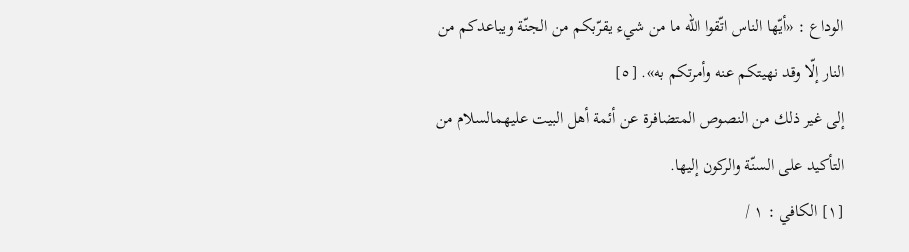الوداع : «أيّها الناس اتّقوا الله ما من شيء يقرّبكم من الجنّة ويباعدكم من النار إلّا وقد نهيتكم عنه وأمرتكم به». [٥]
إلى غير ذلك من النصوص المتضافرة عن أئمة أهل البيت عليهمالسلام من التأكيد على السنّة والركون إليها.
[١] الكافي : ١ /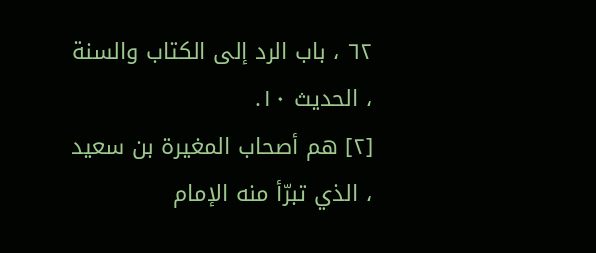٦٢ ، باب الرد إلى الكتاب والسنة ، الحديث ١٠.
[٢] هم أصحاب المغيرة بن سعيد ، الذي تبرّأ منه الإمام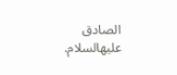الصادق عليهالسلام.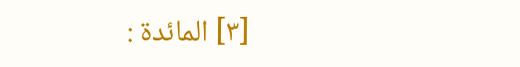[٣] المائدة :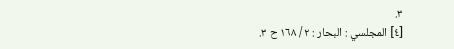٣.
[٤] المجلسي : البحار : ٢ / ١٦٨ ح ٣.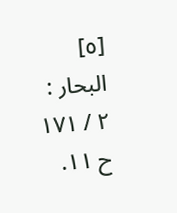[٥] البحار : ٢ / ١٧١ ح ١١.